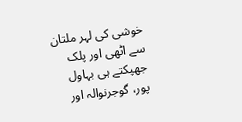خوشی کی لہر ملتان سے اٹھی اور پلک جھپکتے ہی بہاول
پور، گوجرنوالہ اور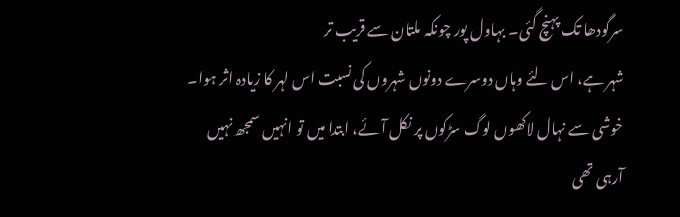سرگودھا تک پہنچ گئی۔ بہاول پور چونکہ ملتان سے قریب تر
شہر ہے، اس لئے وہاں دوسرے دونوں شہروں کی نسبت اس لہر کا زیادہ اثر ہوا۔
خوشی سے نہال لاکھوں لوگ سڑکوں پر نکل آئے، ابتدا میں تو انہیں سمجھ نہیں
آرہی تھی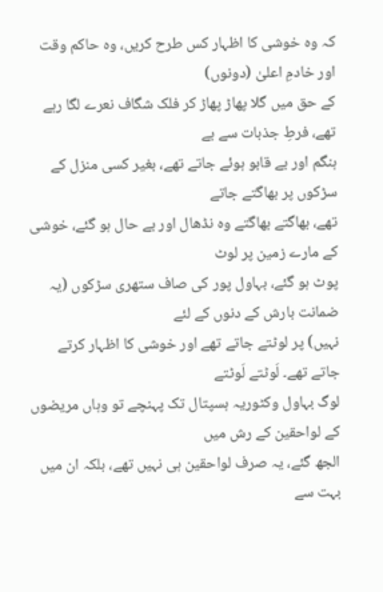کہ وہ خوشی کا اظہار کس طرح کریں، وہ حاکم وقت اور خادمِ اعلیٰ (دونوں)
کے حق میں گلا پھاڑ پھاڑ کر فلک شگاف نعرے لگا رہے تھے، فرطِ جذبات سے بے
ہنگم اور بے قابو ہوئے جاتے تھے، بغیر کسی منزل کے سڑکوں پر بھاگتے جاتے
تھے، بھاگتے بھاگتے وہ نڈھال اور بے حال ہو گئے، خوشی کے مارے زمین پر لوٹ
پوٹ ہو گئے، بہاول پور کی صاف ستھری سڑکوں (یہ ضمانت بارش کے دنوں کے لئے
نہیں) پر لوٹتے جاتے تھے اور خوشی کا اظہار کرتے جاتے تھے۔ لَوٹتے لَوٹتے
لوگ بہاول وکٹوریہ ہسپتال تک پہنچے تو وہاں مریضوں کے لواحقین کے رش میں
الجھ گئے، یہ صرف لواحقین ہی نہیں تھے، بلکہ ان میں بہت سے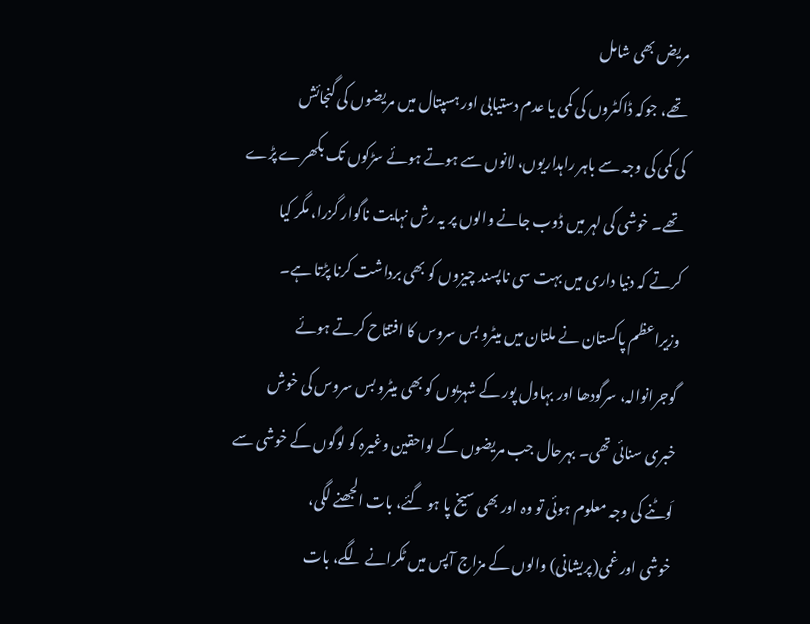مریض بھی شامل
تھے، جوکہ ڈاکٹروں کی کمی یا عدم دستیابی اور ہسپتال میں مریضوں کی گنجائش
کی کمی کی وجہ سے باہر راہداریوں، لانوں سے ہوتے ہوئے سڑکوں تک بکھرے پڑے
تھے۔ خوشی کی لہر میں ڈوب جانے والوں پر یہ رش نہایت ناگوار گزرا، مگر کیا
کرتے کہ دنیا داری میں بہت سی ناپسند چیزوں کو بھی برداشت کرنا پڑتا ہے۔
وزیراعظم پاکستان نے ملتان میں میٹرو بس سروس کا افتتاح کرتے ہوئے
گوجرانوالہ، سرگودھا اور بہاول پور کے شہریوں کو بھی میٹرو بس سروس کی خوش
خبری سنائی تھی۔ بہرحال جب مریضوں کے لواحقین وغیرہ کو لوگوں کے خوشی سے
لَوٹنے کی وجہ معلوم ہوئی تو وہ اور بھی سیخ پا ہو گئے، بات الجھنے لگی،
خوشی اور غمی(پریشانی) والوں کے مزاج آپس میں ٹکرانے لگے، بات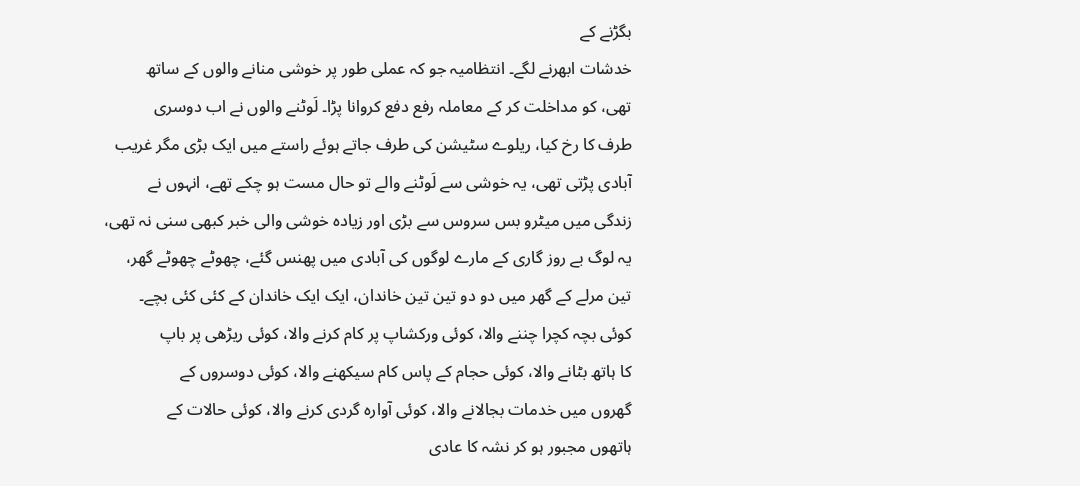بگڑنے کے
خدشات ابھرنے لگے۔ انتظامیہ جو کہ عملی طور پر خوشی منانے والوں کے ساتھ
تھی، کو مداخلت کر کے معاملہ رفع دفع کروانا پڑا۔ لَوٹنے والوں نے اب دوسری
طرف کا رخ کیا، ریلوے سٹیشن کی طرف جاتے ہوئے راستے میں ایک بڑی مگر غریب
آبادی پڑتی تھی، یہ خوشی سے لَوٹنے والے تو حال مست ہو چکے تھے، انہوں نے
زندگی میں میٹرو بس سروس سے بڑی اور زیادہ خوشی والی خبر کبھی سنی نہ تھی،
یہ لوگ بے روز گاری کے مارے لوگوں کی آبادی میں پھنس گئے، چھوٹے چھوٹے گھر،
تین مرلے کے گھر میں دو دو تین تین خاندان، ایک ایک خاندان کے کئی کئی بچے۔
کوئی بچہ کچرا چننے والا، کوئی ورکشاپ پر کام کرنے والا، کوئی ریڑھی پر باپ
کا ہاتھ بٹانے والا، کوئی حجام کے پاس کام سیکھنے والا، کوئی دوسروں کے
گھروں میں خدمات بجالانے والا، کوئی آوارہ گردی کرنے والا، کوئی حالات کے
ہاتھوں مجبور ہو کر نشہ کا عادی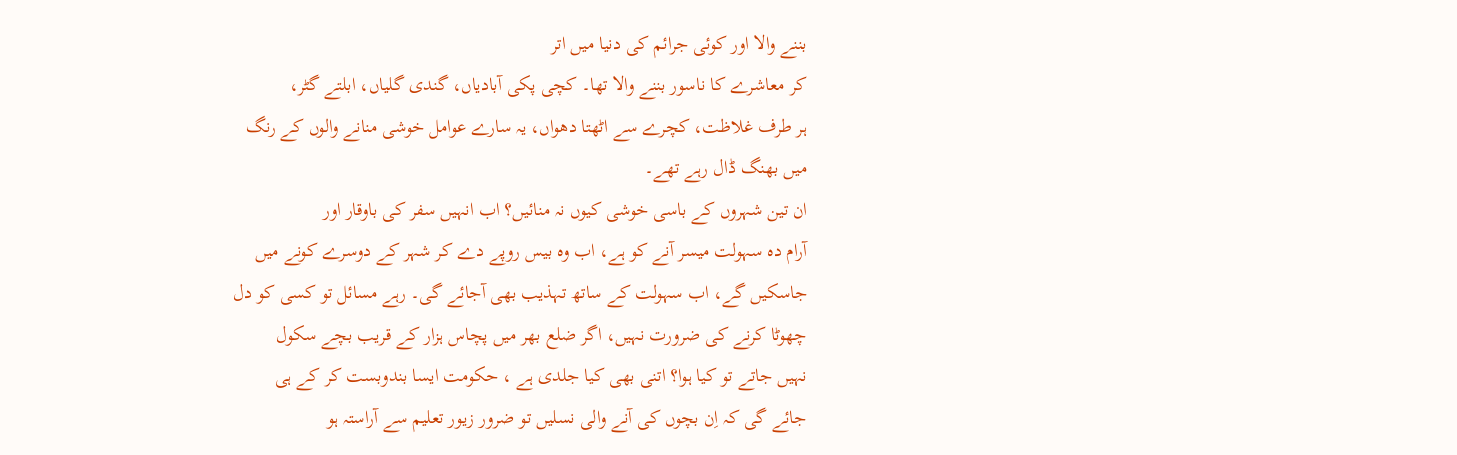بننے والا اور کوئی جرائم کی دنیا میں اتر
کر معاشرے کا ناسور بننے والا تھا۔ کچی پکی آبادیاں، گندی گلیاں، ابلتے گٹر،
ہر طرف غلاظت، کچرے سے اٹھتا دھواں، یہ سارے عوامل خوشی منانے والوں کے رنگ
میں بھنگ ڈال رہے تھے۔
ان تین شہروں کے باسی خوشی کیوں نہ منائیں؟ اب انہیں سفر کی باوقار اور
آرام دہ سہولت میسر آنے کو ہے، اب وہ بیس روپے دے کر شہر کے دوسرے کونے میں
جاسکیں گے، اب سہولت کے ساتھ تہذیب بھی آجائے گی۔ رہے مسائل تو کسی کو دل
چھوٹا کرنے کی ضرورت نہیں، اگر ضلع بھر میں پچاس ہزار کے قریب بچے سکول
نہیں جاتے تو کیا ہوا؟ اتنی بھی کیا جلدی ہے ، حکومت ایسا بندوبست کر کے ہی
جائے گی کہ اِن بچوں کی آنے والی نسلیں تو ضرور زیور تعلیم سے آراستہ ہو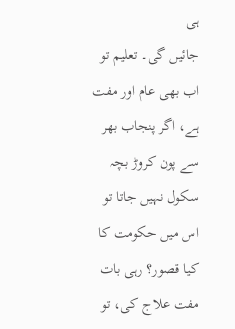ہی
جائیں گی۔ تعلیم تو اب بھی عام اور مفت ہے، اگر پنجاب بھر سے پون کروڑ بچہ
سکول نہیں جاتا تو اس میں حکومت کا کیا قصور؟ رہی بات مفت علاج کی، تو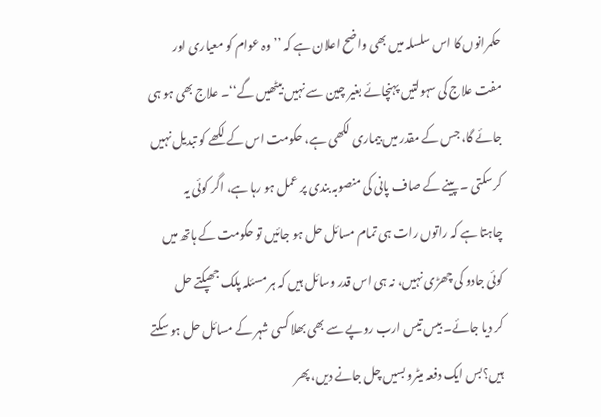حکمرانوں کا اس سلسلہ میں بھی واضح اعلان ہے کہ ’’وہ عوام کو معیاری اور
مفت علاج کی سہولتیں پہنچائے بغیر چین سے نہیں بیٹھیں گے‘‘۔ علاج بھی ہو ہی
جائے گا، جس کے مقدر میں بیماری لکھی ہے، حکومت اس کے لکھے کو تبدیل نہیں
کرسکتی ۔ پینے کے صاف پانی کی منصوبہ بندی پر عمل ہو رہا ہے، اگر کوئی یہ
چاہتا ہے کہ راتوں رات ہی تمام مسائل حل ہو جائیں تو حکومت کے ہاتھ میں
کوئی جادو کی چھڑی نہیں، نہ ہی اس قدر وسائل ہیں کہ ہر مسئلہ پلک جھپکتے حل
کر دیا جائے۔ بیس تیس ارب روپے سے بھی بھلا کسی شہر کے مسائل حل ہو سکتے
ہیں؟بس ایک دفعہ میٹرو بسیں چل جانے دیں، پھر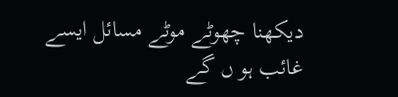دیکھنا چھوٹے موٹے مسائل ایسے
غائب ہو ں گے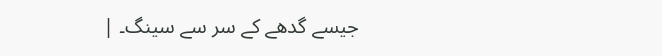جیسے گدھے کے سر سے سینگ۔ |